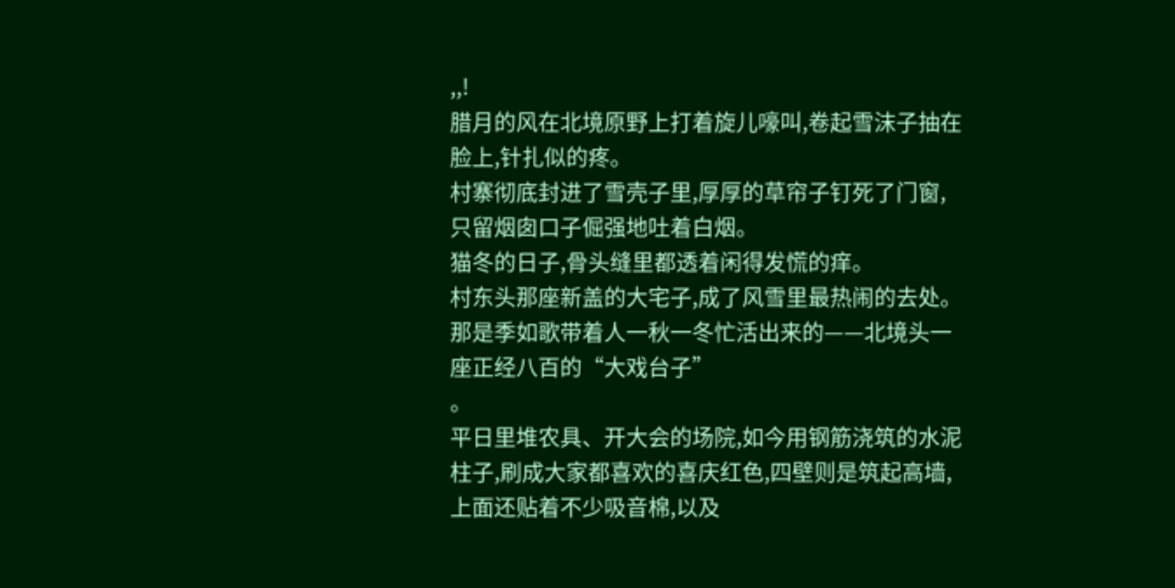,,!
腊月的风在北境原野上打着旋儿嚎叫,卷起雪沫子抽在脸上,针扎似的疼。
村寨彻底封进了雪壳子里,厚厚的草帘子钉死了门窗,只留烟囱口子倔强地吐着白烟。
猫冬的日子,骨头缝里都透着闲得发慌的痒。
村东头那座新盖的大宅子,成了风雪里最热闹的去处。
那是季如歌带着人一秋一冬忙活出来的——北境头一座正经八百的“大戏台子”
。
平日里堆农具、开大会的场院,如今用钢筋浇筑的水泥柱子,刷成大家都喜欢的喜庆红色,四壁则是筑起高墙,上面还贴着不少吸音棉,以及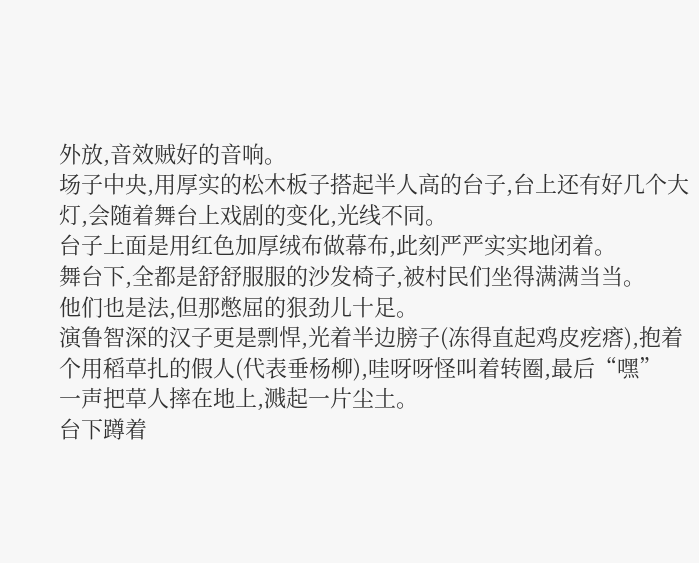外放,音效贼好的音响。
场子中央,用厚实的松木板子搭起半人高的台子,台上还有好几个大灯,会随着舞台上戏剧的变化,光线不同。
台子上面是用红色加厚绒布做幕布,此刻严严实实地闭着。
舞台下,全都是舒舒服服的沙发椅子,被村民们坐得满满当当。
他们也是法,但那憋屈的狠劲儿十足。
演鲁智深的汉子更是剽悍,光着半边膀子(冻得直起鸡皮疙瘩),抱着个用稻草扎的假人(代表垂杨柳),哇呀呀怪叫着转圈,最后“嘿”
一声把草人摔在地上,溅起一片尘土。
台下蹲着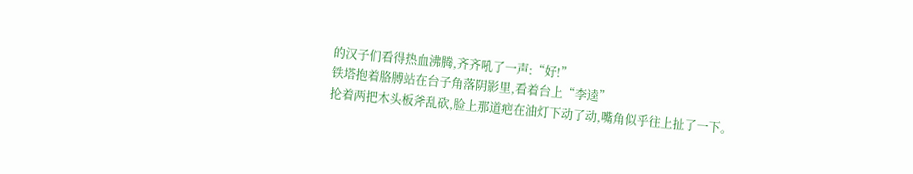的汉子们看得热血沸腾,齐齐吼了一声:“好!”
铁塔抱着胳膊站在台子角落阴影里,看着台上“李逵”
抡着两把木头板斧乱砍,脸上那道疤在油灯下动了动,嘴角似乎往上扯了一下。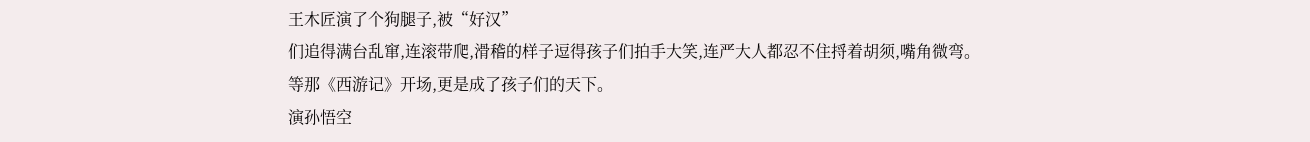王木匠演了个狗腿子,被“好汉”
们追得满台乱窜,连滚带爬,滑稽的样子逗得孩子们拍手大笑,连严大人都忍不住捋着胡须,嘴角微弯。
等那《西游记》开场,更是成了孩子们的天下。
演孙悟空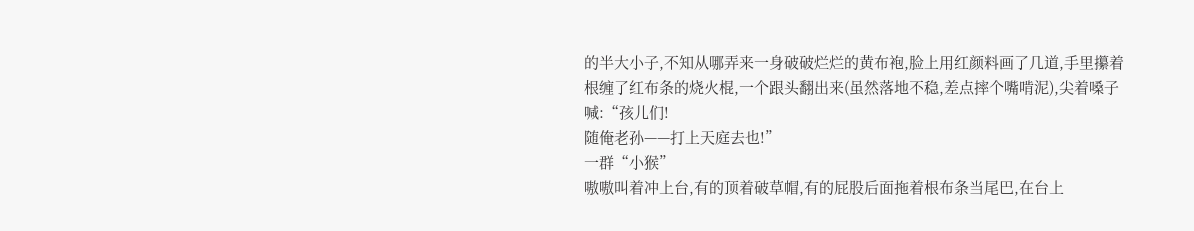的半大小子,不知从哪弄来一身破破烂烂的黄布袍,脸上用红颜料画了几道,手里攥着根缠了红布条的烧火棍,一个跟头翻出来(虽然落地不稳,差点摔个嘴啃泥),尖着嗓子喊:“孩儿们!
随俺老孙——打上天庭去也!”
一群“小猴”
嗷嗷叫着冲上台,有的顶着破草帽,有的屁股后面拖着根布条当尾巴,在台上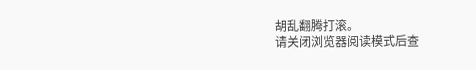胡乱翻腾打滚。
请关闭浏览器阅读模式后查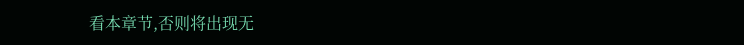看本章节,否则将出现无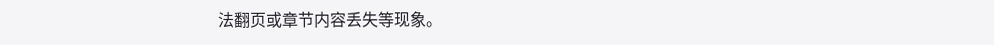法翻页或章节内容丢失等现象。